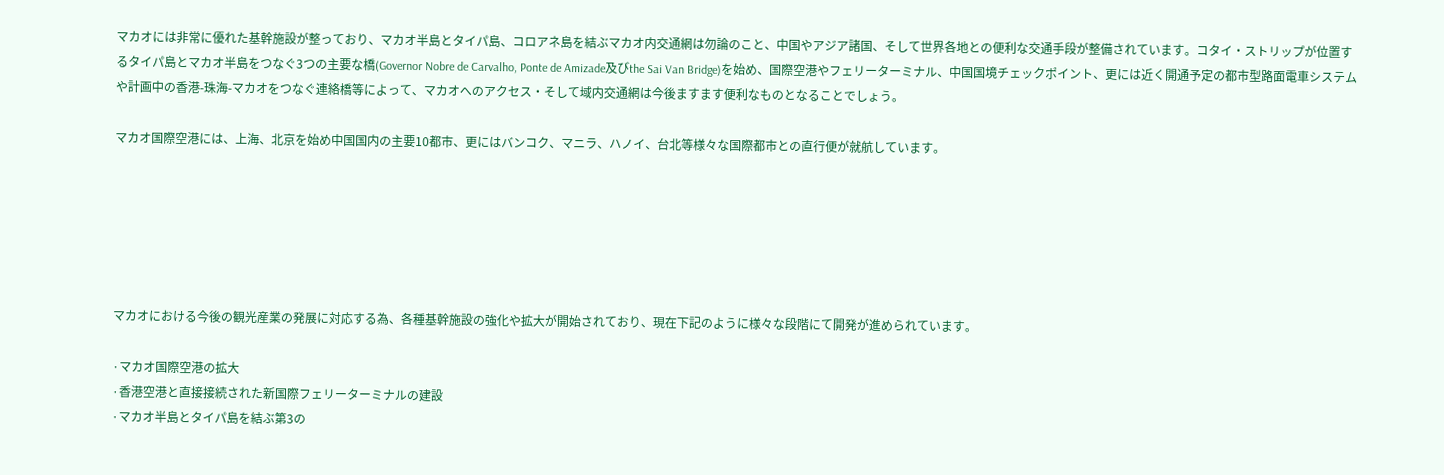マカオには非常に優れた基幹施設が整っており、マカオ半島とタイパ島、コロアネ島を結ぶマカオ内交通網は勿論のこと、中国やアジア諸国、そして世界各地との便利な交通手段が整備されています。コタイ・ストリップが位置するタイパ島とマカオ半島をつなぐ3つの主要な橋(Governor Nobre de Carvalho, Ponte de Amizade及びthe Sai Van Bridge)を始め、国際空港やフェリーターミナル、中国国境チェックポイント、更には近く開通予定の都市型路面電車システムや計画中の香港-珠海-マカオをつなぐ連絡橋等によって、マカオへのアクセス・そして域内交通網は今後ますます便利なものとなることでしょう。

マカオ国際空港には、上海、北京を始め中国国内の主要10都市、更にはバンコク、マニラ、ハノイ、台北等様々な国際都市との直行便が就航しています。






マカオにおける今後の観光産業の発展に対応する為、各種基幹施設の強化や拡大が開始されており、現在下記のように様々な段階にて開発が進められています。

·マカオ国際空港の拡大
·香港空港と直接接続された新国際フェリーターミナルの建設
·マカオ半島とタイパ島を結ぶ第3の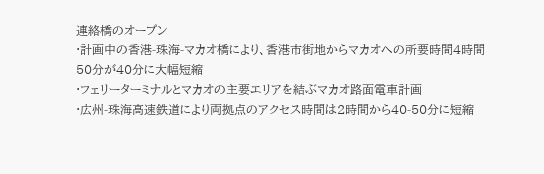連絡橋のオープン
·計画中の香港-珠海-マカオ橋により、香港市街地からマカオへの所要時間4時間50分が40分に大幅短縮
·フェリーターミナルとマカオの主要エリアを結ぶマカオ路面電車計画
·広州-珠海高速鉄道により両拠点のアクセス時間は2時間から40-50分に短縮